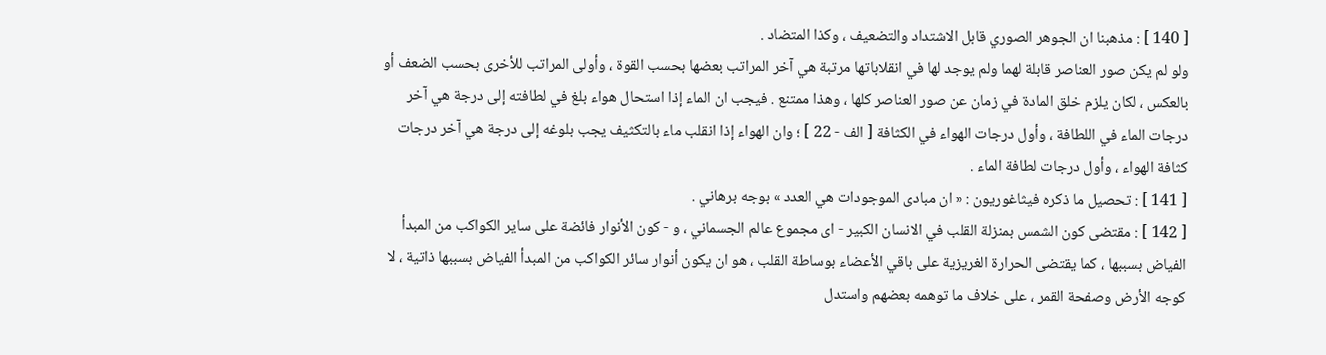[ 140 ] : مذهبنا ان الجوهر الصوري قابل الاشتداد والتضعيف ، وكذا المتضاد .
ولو لم يكن صور العناصر قابلة لهما ولم يوجد لها في انقلاباتها مرتبة هي آخر المراتب بعضها بحسب القوة ، وأولى المراتب للأخرى بحسب الضعف أو بالعكس ، لكان يلزم خلق المادة في زمان عن صور العناصر كلها ، وهذا ممتنع . فيجب ان الماء إذا استحال هواء بلغ في لطافته إلى درجة هي آخر درجات الماء في اللطافة ، وأول درجات الهواء في الكثافة [ الف - 22 ] ؛ وان الهواء إذا انقلب ماء بالتكثيف يجب بلوغه إلى درجة هي آخر درجات كثافة الهواء ، وأول درجات لطافة الماء .
[ 141 ] : تحصيل ما ذكره فيثاغوريون : « ان مبادى الموجودات هي العدد » بوجه برهاني .
[ 142 ] : مقتضى كون الشمس بمنزلة القلب في الانسان الكبير - اى مجموع عالم الجسماني ، و - كون الأنوار فائضة على ساير الكواكب من المبدأ الفياض بسببها ، كما يقتضى الحرارة الغريزية على باقي الأعضاء بوساطة القلب ، هو ان يكون أنوار سائر الكواكب من المبدأ الفياض بسببها ذاتية ، لا كوجه الأرض وصفحة القمر ، على خلاف ما توهمه بعضهم واستدل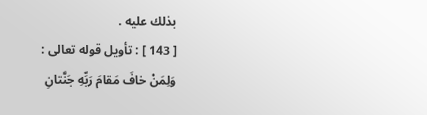بذلك عليه .
[ 143 ] : تأويل قوله تعالى :
وَلِمَنْ خافَ مَقامَ رَبِّهِ جَنَّتانِ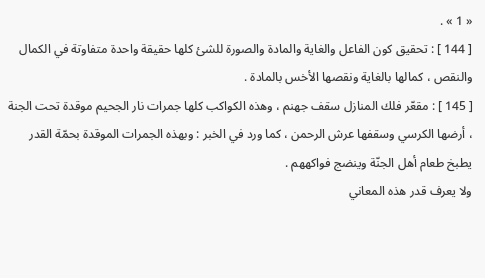« 1 » .
[ 144 ] : تحقيق كون الفاعل والغاية والمادة والصورة للشئ كلها حقيقة واحدة متفاوتة في الكمال والنقص ، كمالها بالغاية ونقصها الأخس بالمادة .
[ 145 ] : مقعّر فلك المنازل سقف جهنم ، وهذه الكواكب كلها جمرات نار الجحيم موقدة تحت الجنة ، أرضها الكرسي وسقفها عرش الرحمن ، كما ورد في الخبر : وبهذه الجمرات الموقدة بحمّة القدر يطبخ طعام أهل الجنّة وينضج فواكههم .
ولا يعرف قدر هذه المعاني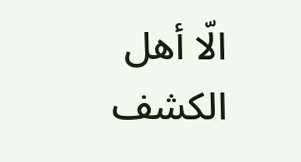الّا أهل الكشف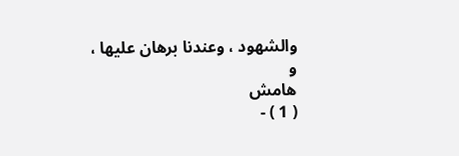والشهود ، وعندنا برهان عليها ،
و
هامش
( 1 ) -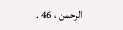الرحمن ، 46 .